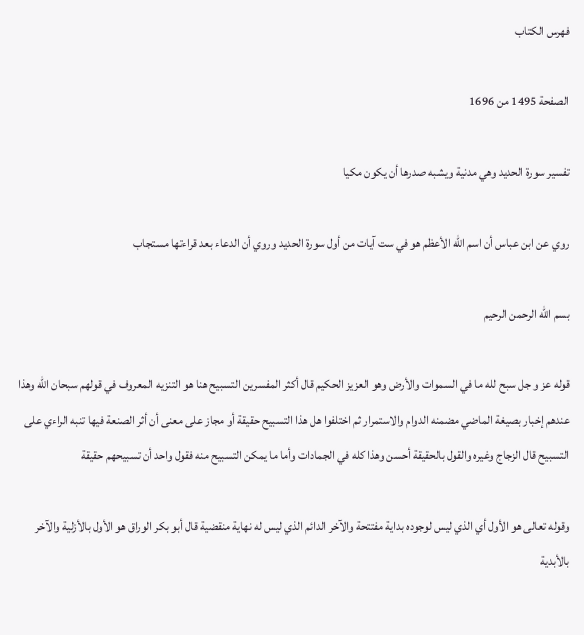فهرس الكتاب

الصفحة 1495 من 1696

تفسير سورة الحديد وهي مدنية ويشبه صدرها أن يكون مكيا

روي عن ابن عباس أن اسم الله الأعظم هو في ست آيات من أول سورة الحديد وروي أن الدعاء بعد قراءتها مستجاب

بسم الله الرحمن الرحيم

قوله عز و جل سبح لله ما في السموات والأرض وهو العزيز الحكيم قال أكثر المفسرين التسبيح هنا هو التنزيه المعروف في قولهم سبحان الله وهذا عندهم إخبار بصيغة الماضي مضمنه الدوام والاستمرار ثم اختلفوا هل هذا التسبيح حقيقة أو مجاز على معنى أن أثر الصنعة فيها تنبه الراءي على التسبيح قال الزجاج وغيره والقول بالحقيقة أحسن وهذا كله في الجمادات وأما ما يمكن التسبيح منه فقول واحد أن تسبيحهم حقيقة

وقوله تعالى هو الأول أي الذي ليس لوجوده بداية مفتتحة والآخر الدائم الذي ليس له نهاية منقضية قال أبو بكر الوراق هو الأول بالأزلية والآخر بالأبدية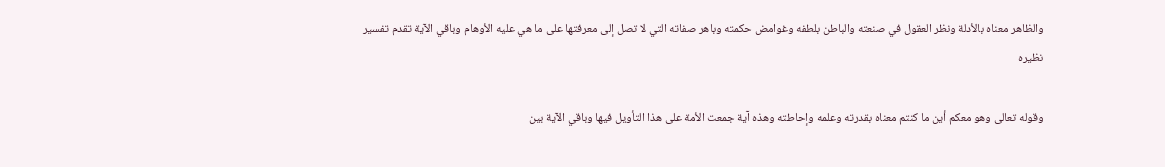والظاهر معناه بالأدلة ونظر العقول في صنعته والباطن بلطفه وغوامض حكمته وباهر صفاته التي لا تصل إلى معرفتها على ما هي عليه الأوهام وباقي الآية تقدم تفسير نظيره

وقوله تعالى وهو معكم أين ما كنتم معناه بقدرته وعلمه وإحاطته وهذه آية جمعت الأمة على هذا التأويل فيها وباقي الآية بين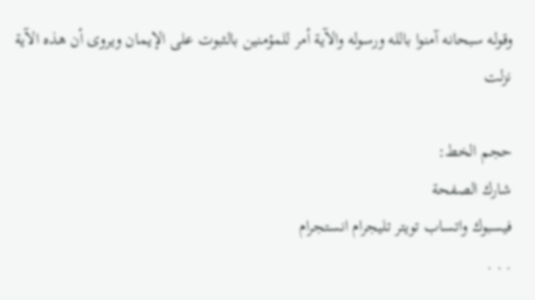وقوله سبحانه آمنوا بالله ورسوله والآية أمر للمؤمنين بالثبوت على الإيمان ويروى أن هذه الآية نزلت

حجم الخط:
شارك الصفحة
فيسبوك واتساب تويتر تليجرام انستجرام
. . .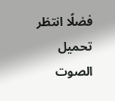فضلًا انتظر تحميل الصوت